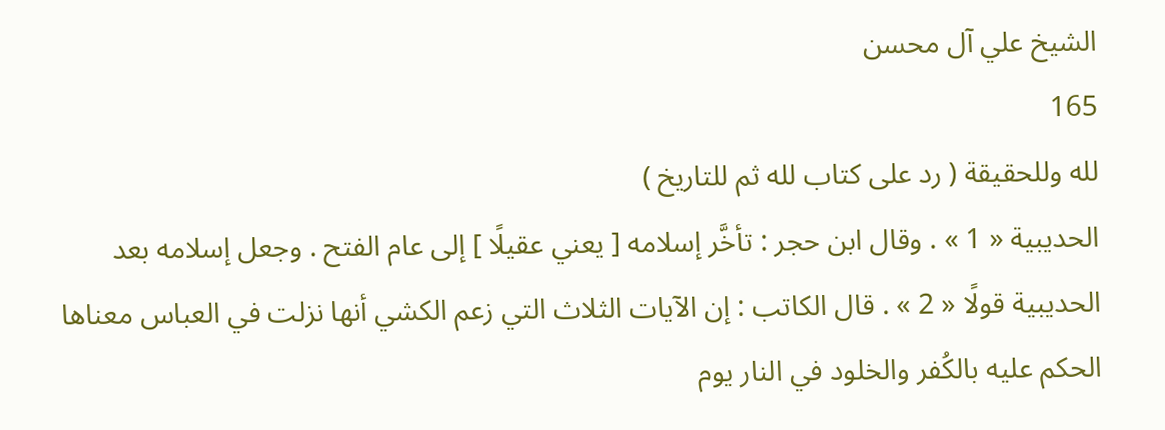الشيخ علي آل محسن
165
لله وللحقيقة ( رد على كتاب لله ثم للتاريخ )
الحديبية « 1 » . وقال ابن حجر : تأخَّر إسلامه [ يعني عقيلًا ] إلى عام الفتح . وجعل إسلامه بعد الحديبية قولًا « 2 » . قال الكاتب : إن الآيات الثلاث التي زعم الكشي أنها نزلت في العباس معناها الحكم عليه بالكُفر والخلود في النار يوم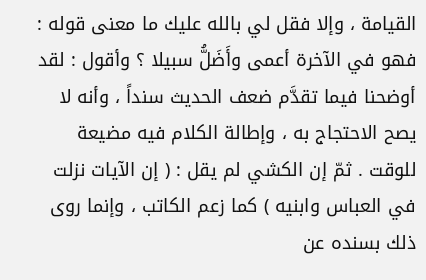القيامة ، وإلا فقل لي بالله عليك ما معنى قوله : فهو في الآخرة أعمى وأَضَلُّ سبيلا ؟ وأقول : لقد أوضحنا فيما تقدَّم ضعف الحديث سنداً ، وأنه لا يصح الاحتجاج به ، وإطالة الكلام فيه مضيعة للوقت . ثمّ إن الكشي لم يقل : ( إن الآيات نزلت في العباس وابنيه ) كما زعم الكاتب ، وإنما روى ذلك بسنده عن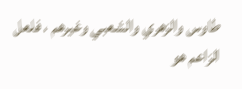طاوس والزهري والشعبي وغيرهم ، فلعل الزاعم هو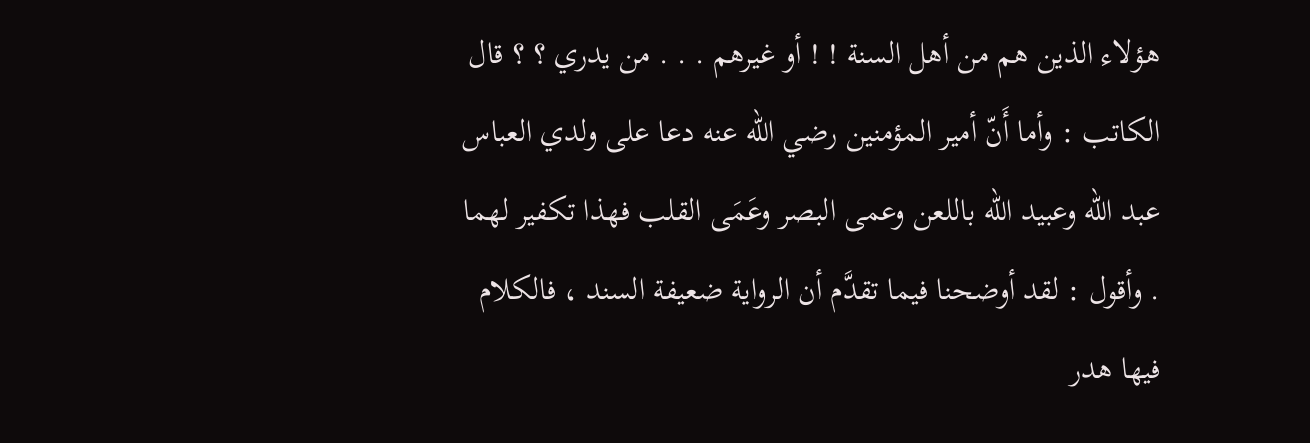هؤلاء الذين هم من أهل السنة ! ! أو غيرهم . . . من يدري ؟ ؟ قال الكاتب : وأما أَنّ أمير المؤمنين رضي الله عنه دعا على ولدي العباس عبد الله وعبيد الله باللعن وعمى البصر وعَمَى القلب فهذا تكفير لهما . وأقول : لقد أوضحنا فيما تقدَّم أن الرواية ضعيفة السند ، فالكلام فيها هدر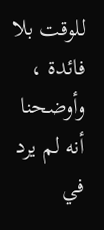للوقت بلا فائدة ، وأوضحنا أنه لم يرد في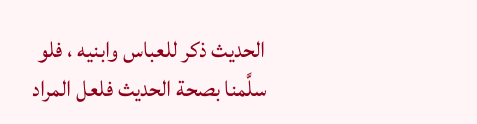الحديث ذكر للعباس وابنيه ، فلو سلَّمنا بصحة الحديث فلعل المراد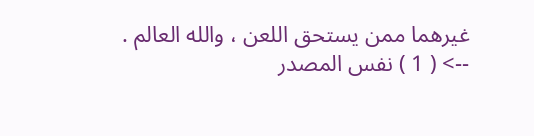غيرهما ممن يستحق اللعن ، والله العالم .
--> ( 1 ) نفس المصدر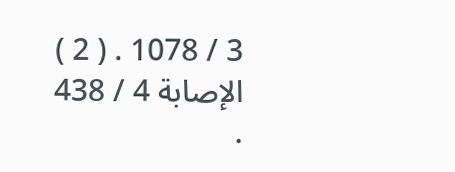3 / 1078 . ( 2 ) الإصابة 4 / 438 .